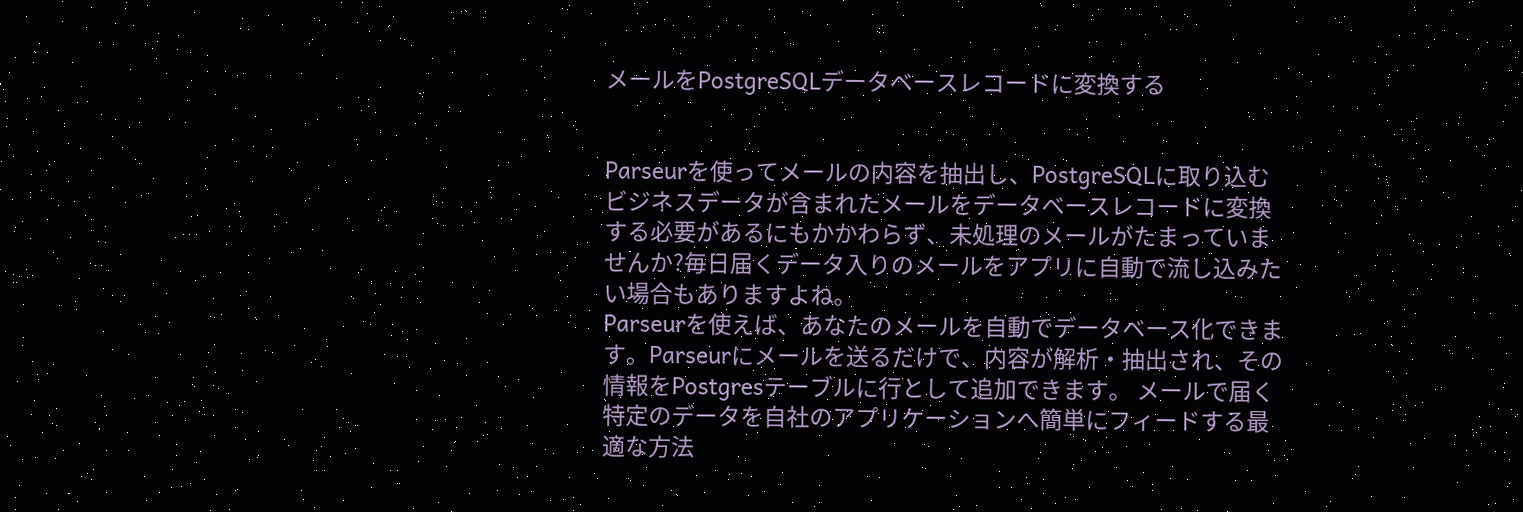メールをPostgreSQLデータベースレコードに変換する


Parseurを使ってメールの内容を抽出し、PostgreSQLに取り込む
ビジネスデータが含まれたメールをデータベースレコードに変換する必要があるにもかかわらず、未処理のメールがたまっていませんか?毎日届くデータ入りのメールをアプリに自動で流し込みたい場合もありますよね。
Parseurを使えば、あなたのメールを自動でデータベース化できます。Parseurにメールを送るだけで、内容が解析・抽出され、その情報をPostgresテーブルに行として追加できます。 メールで届く特定のデータを自社のアプリケーションへ簡単にフィードする最適な方法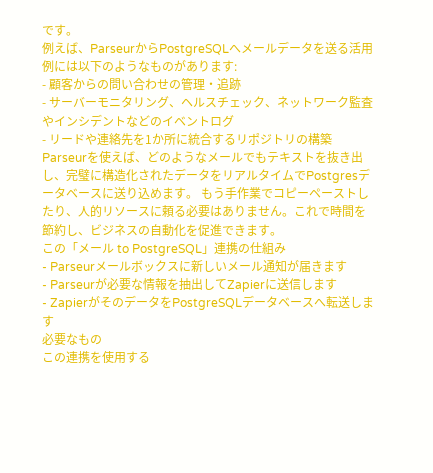です。
例えば、ParseurからPostgreSQLへメールデータを送る活用例には以下のようなものがあります:
- 顧客からの問い合わせの管理・追跡
- サーバーモニタリング、ヘルスチェック、ネットワーク監査やインシデントなどのイベントログ
- リードや連絡先を1か所に統合するリポジトリの構築
Parseurを使えば、どのようなメールでもテキストを抜き出し、完璧に構造化されたデータをリアルタイムでPostgresデータベースに送り込めます。 もう手作業でコピーペーストしたり、人的リソースに頼る必要はありません。これで時間を節約し、ビジネスの自動化を促進できます。
この「メール to PostgreSQL」連携の仕組み
- Parseurメールボックスに新しいメール通知が届きます
- Parseurが必要な情報を抽出してZapierに送信します
- ZapierがそのデータをPostgreSQLデータベースへ転送します
必要なもの
この連携を使用する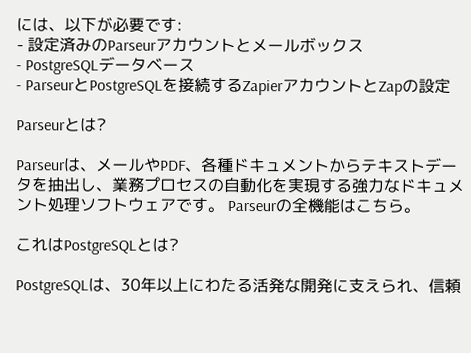には、以下が必要です:
- 設定済みのParseurアカウントとメールボックス
- PostgreSQLデータベース
- ParseurとPostgreSQLを接続するZapierアカウントとZapの設定

Parseurとは?

Parseurは、メールやPDF、各種ドキュメントからテキストデータを抽出し、業務プロセスの自動化を実現する強力なドキュメント処理ソフトウェアです。 Parseurの全機能はこちら。

これはPostgreSQLとは?

PostgreSQLは、30年以上にわたる活発な開発に支えられ、信頼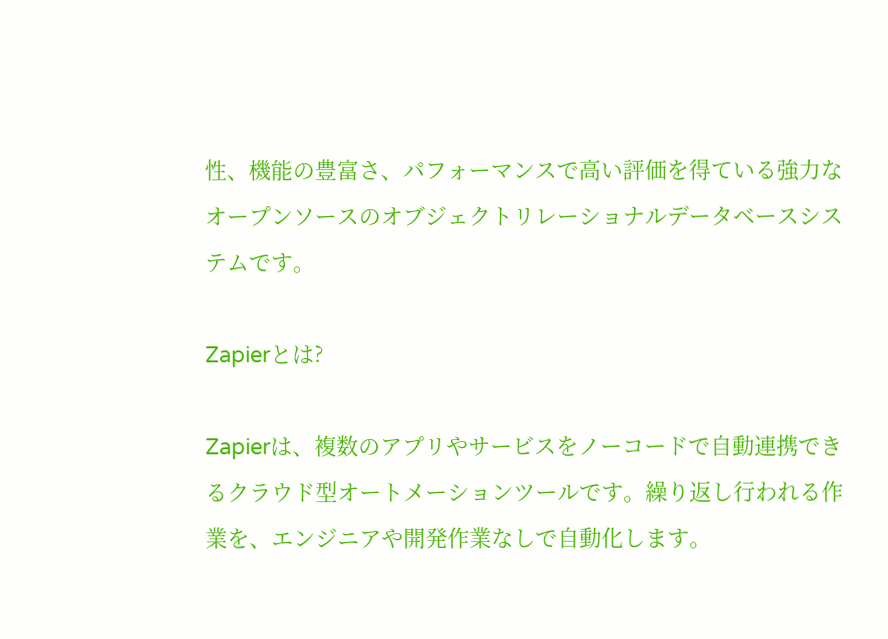性、機能の豊富さ、パフォーマンスで高い評価を得ている強力なオープンソースのオブジェクトリレーショナルデータベースシステムです。

Zapierとは?

Zapierは、複数のアプリやサービスをノーコードで自動連携できるクラウド型オートメーションツールです。繰り返し行われる作業を、エンジニアや開発作業なしで自動化します。